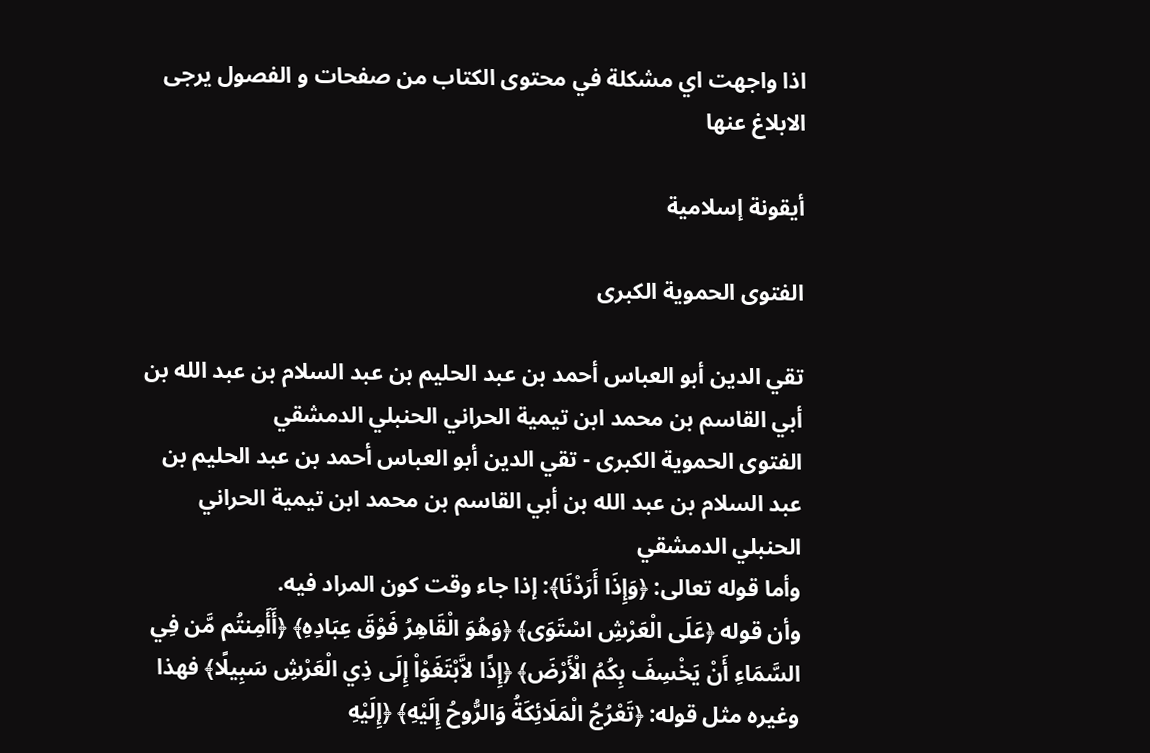اذا واجهت اي مشكلة في محتوى الكتاب من صفحات و الفصول يرجى الابلاغ عنها

أيقونة إسلامية

الفتوى الحموية الكبرى

تقي الدين أبو العباس أحمد بن عبد الحليم بن عبد السلام بن عبد الله بن أبي القاسم بن محمد ابن تيمية الحراني الحنبلي الدمشقي
الفتوى الحموية الكبرى - تقي الدين أبو العباس أحمد بن عبد الحليم بن عبد السلام بن عبد الله بن أبي القاسم بن محمد ابن تيمية الحراني الحنبلي الدمشقي
وأما قوله تعالى: ﴿وَإِذَا أَرَدْنَا﴾: إذا جاء وقت كون المراد فيه.
وأن قوله ﴿عَلَى الْعَرْشِ اسْتَوَى﴾ ﴿وَهُوَ الْقَاهِرُ فَوْقَ عِبَادِهِ﴾ ﴿أَأَمِنتُم مَّن فِي السَّمَاءِ أَنْ يَخْسِفَ بِكُمُ الْأَرْضَ﴾ ﴿إِذًا لاَّبْتَغَوْاْ إِلَى ذِي الْعَرْشِ سَبِيلًا﴾ فهذا وغيره مثل قوله: ﴿تَعْرُجُ الْمَلَائِكَةُ وَالرُّوحُ إِلَيْهِ﴾ ﴿إِلَيْهِ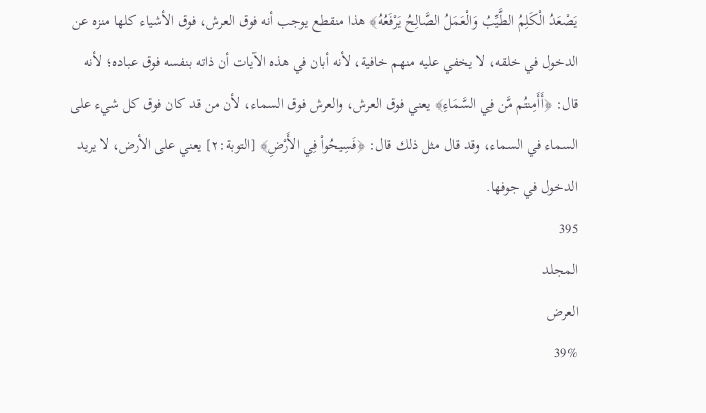يَصْعَدُ الْكَلِمُ الطَّيِّبُ وَالْعَمَلُ الصَّالِحُ يَرْفَعُهُ﴾ هذا منقطع يوجب أنه فوق العرش، فوق الأشياء كلها منزه عن الدخول في خلقه، لا يخفي عليه منهم خافية، لأنه أبان في هذه الآيات أن ذاته بنفسه فوق عباده؛ لأنه قال: ﴿أَأَمِنتُم مَّن فِي السَّمَاءِ﴾ يعني فوق العرش، والعرش فوق السماء، لأن من قد كان فوق كل شيء على السماء في السماء، وقد قال مثل ذلك قال: ﴿فَسِيحُواْ فِي الأَرْضِ﴾ [التوبة:٢] يعني على الأرض، لا يريد الدخول في جوفها.
395
المجلد
العرض
39%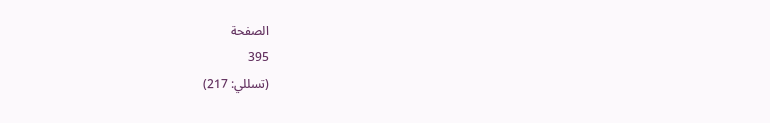الصفحة
395
(تسللي: 217)